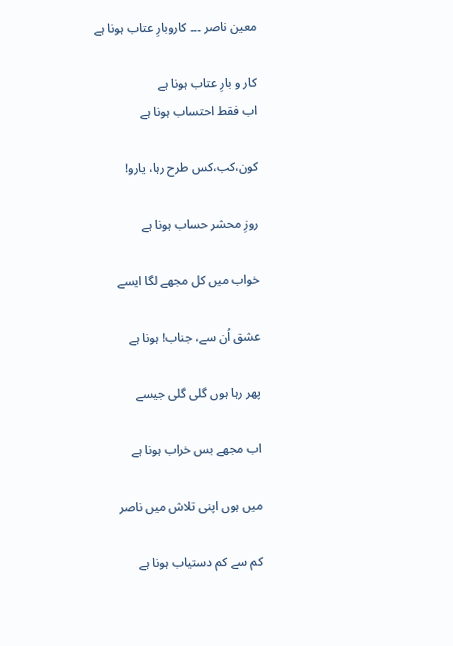معین ناصر ۔۔۔ کاروبارِ عتاب ہونا ہے

کار و بارِ عتاب ہونا ہے
اب فقط احتساب ہونا ہے

کون،کب،کس طرح رہا، یارو!

روزِ محشر حساب ہونا ہے

خواب میں کل مجھے لگا ایسے

عشق اُن سے، جناب! ہونا ہے

پھر رہا ہوں گلی گلی جیسے

اب مجھے بس خراب ہونا ہے

میں ہوں اپنی تلاش میں ناصر

کم سے کم دستیاب ہونا ہے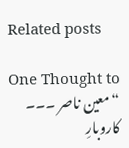Related posts

One Thought to “معین ناصر ۔۔۔ کاروبارِ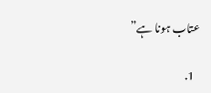عتاب ہونا ہے”

  1.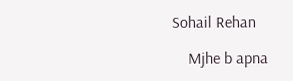Sohail Rehan

    Mjhe b apna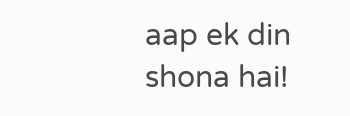aap ek din shona hai!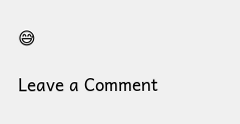😅

Leave a Comment